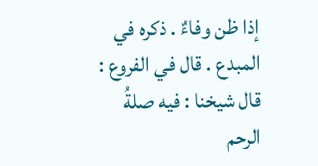إذا ظن وفاءٌ . ذكره في المبدع . قال في الفروع : قال شيخنا : فيه صلةُ الرحم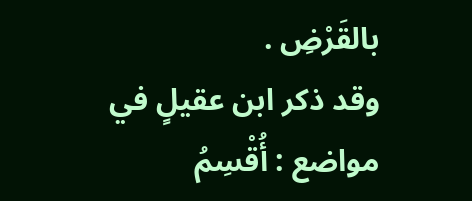بالقَرْضِ .
وقد ذكر ابن عقيلٍ في مواضع : أُقْسِمُ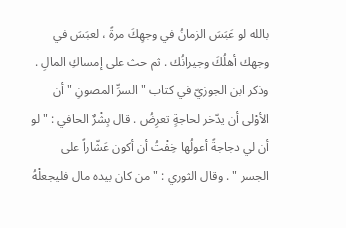بالله لو عَبَسَ الزمانُ في وجهِكَ مرةً ، لعبَسَ في وجهك أهلُكَ وجيرانُك . ثم حث على إمساكِ المالِ . وذكر ابن الجوزيّ في كتاب " السرِّ المصونِ " أن الأوْلى أن يدّخر لحاجةٍ تعرِضُ . قال بِشْرٌ الحافي : " لو أن لي دجاجةً أعولُها خِفْتُ أن أكون عَشّاراً على الجسر " . وقال الثوري : " من كان بيده مال فليجعلْهُ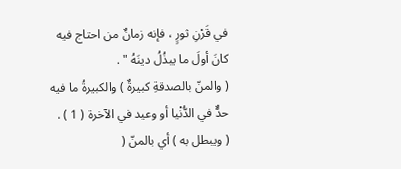في قَرْنِ ثورٍ ، فإنه زمانٌ من احتاج فيه كانَ أولَ ما يبذُلُ دينَهُ " .
( والمنّ بالصدقةِ كبيرةٌ ) والكبيرةُ ما فيه حدٌّ في الدُّنْيا أو وعيد في الآخرة ( 1 ) .
( ويبطل به ) أي بالمنّ (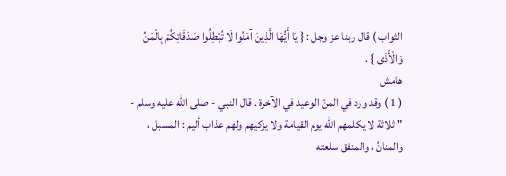الثواب ) قال ربنا عز وجل : { يَا أَيُّهَا الَّذِينَ آمَنُوا لَا تُبْطِلُوا صَدَقَاتِكُمْ بِالْمَنِّ وَالْأَذَى } .
هامش
( 1 ) وقد ورد في المنّ الوعيد في الآخرة . قال النبي - صلى الله عليه وسلم - " ثلاثة لا يكلمهم الله يوم القيامة ولا يزكيهم ولهم عذاب أليم : المسبل ، والمنانُ ، والمنفق سلعته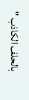بالحلف الكاذب "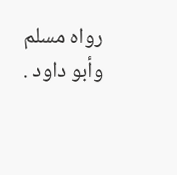رواه مسلم وأبو داود .